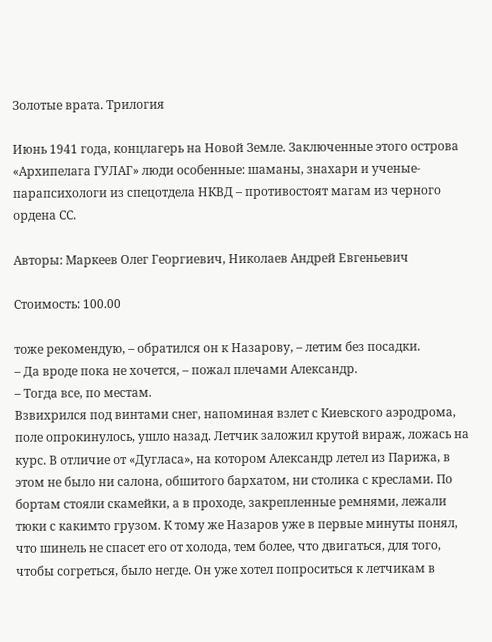Золотые врата. Трилогия

Июнь 1941 года, концлагерь на Новой Земле. Заключенные этого острова «Архипелага ГУЛАГ» люди особенные: шаманы, знахари и ученые-парапсихологи из спецотдела НКВД – противостоят магам из черного ордена СС.

Авторы: Маркеев Олег Георгиевич, Николаев Андрей Евгеньевич

Стоимость: 100.00

тоже рекомендую, – обратился он к Назарову, – летим без посадки.
– Да вроде пока не хочется, – пожал плечами Александр.
– Тогда все, по местам.
Взвихрился под винтами снег, напоминая взлет с Киевского аэродрома, поле опрокинулось, ушло назад. Летчик заложил крутой вираж, ложась на курс. В отличие от «Дугласа», на котором Александр летел из Парижа, в этом не было ни салона, обшитого бархатом, ни столика с креслами. По бортам стояли скамейки, а в проходе, закрепленные ремнями, лежали тюки с какимто грузом. К тому же Назаров уже в первые минуты понял, что шинель не спасет его от холода, тем более, что двигаться, для того, чтобы согреться, было негде. Он уже хотел попроситься к летчикам в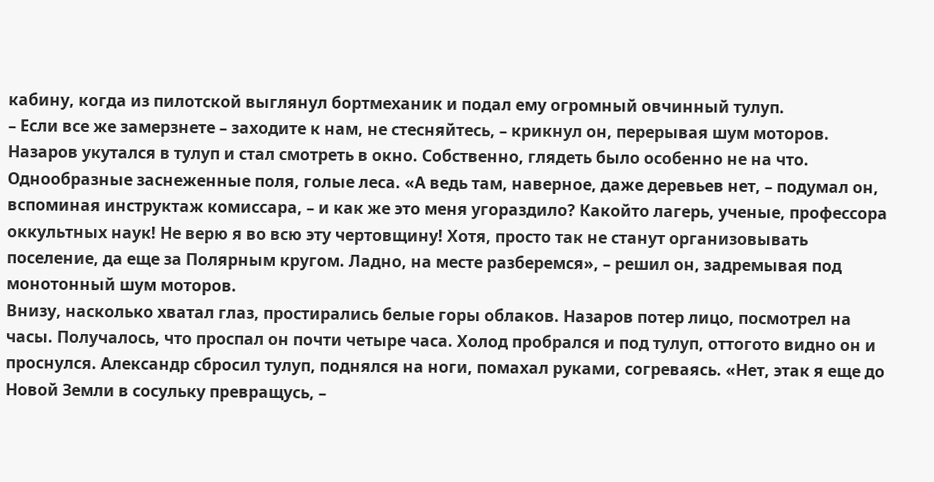кабину, когда из пилотской выглянул бортмеханик и подал ему огромный овчинный тулуп.
– Если все же замерзнете – заходите к нам, не стесняйтесь, – крикнул он, перерывая шум моторов.
Назаров укутался в тулуп и стал смотреть в окно. Собственно, глядеть было особенно не на что. Однообразные заснеженные поля, голые леса. «А ведь там, наверное, даже деревьев нет, – подумал он, вспоминая инструктаж комиссара, – и как же это меня угораздило? Какойто лагерь, ученые, профессора оккультных наук! Не верю я во всю эту чертовщину! Хотя, просто так не станут организовывать поселение, да еще за Полярным кругом. Ладно, на месте разберемся», – решил он, задремывая под монотонный шум моторов.
Внизу, насколько хватал глаз, простирались белые горы облаков. Назаров потер лицо, посмотрел на часы. Получалось, что проспал он почти четыре часа. Холод пробрался и под тулуп, оттогото видно он и проснулся. Александр сбросил тулуп, поднялся на ноги, помахал руками, согреваясь. «Нет, этак я еще до Новой Земли в сосульку превращусь, –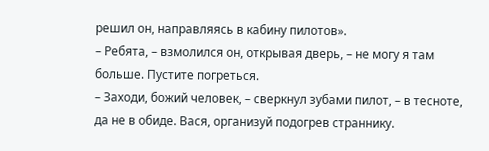решил он, направляясь в кабину пилотов».
– Ребята, – взмолился он, открывая дверь, – не могу я там больше. Пустите погреться.
– Заходи, божий человек, – сверкнул зубами пилот, – в тесноте, да не в обиде. Вася, организуй подогрев страннику.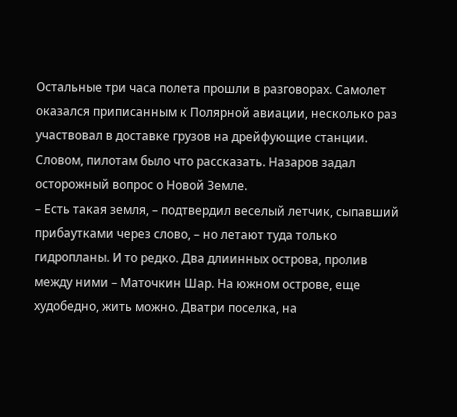Остальные три часа полета прошли в разговорах. Самолет оказался приписанным к Полярной авиации, несколько раз участвовал в доставке грузов на дрейфующие станции. Словом, пилотам было что рассказать. Назаров задал осторожный вопрос о Новой Земле.
– Есть такая земля, – подтвердил веселый летчик, сыпавший прибаутками через слово, – но летают туда только гидропланы. И то редко. Два длиинных острова, пролив между ними – Маточкин Шар. На южном острове, еще худобедно, жить можно. Дватри поселка, на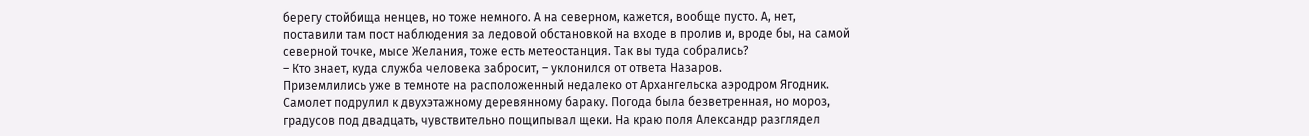берегу стойбища ненцев, но тоже немного. А на северном, кажется, вообще пусто. А, нет, поставили там пост наблюдения за ледовой обстановкой на входе в пролив и, вроде бы, на самой северной точке, мысе Желания, тоже есть метеостанция. Так вы туда собрались?
– Кто знает, куда служба человека забросит, – уклонился от ответа Назаров.
Приземлились уже в темноте на расположенный недалеко от Архангельска аэродром Ягодник. Самолет подрулил к двухэтажному деревянному бараку. Погода была безветренная, но мороз, градусов под двадцать, чувствительно пощипывал щеки. На краю поля Александр разглядел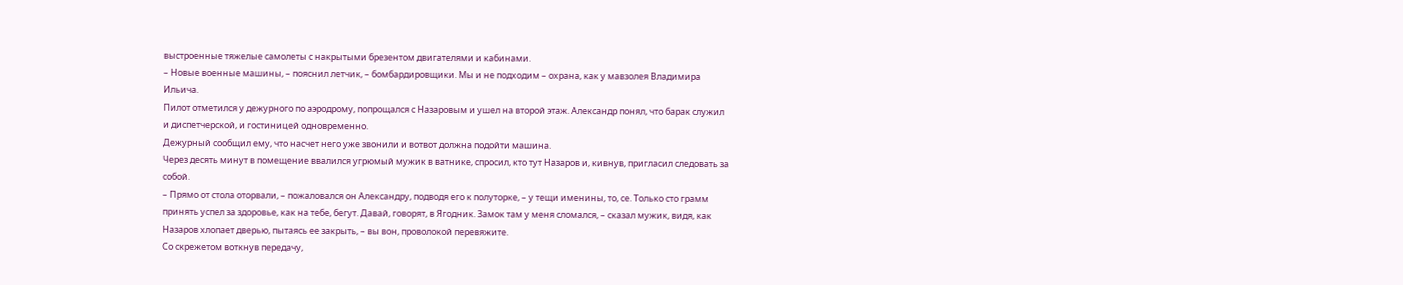выстроенные тяжелые самолеты с накрытыми брезентом двигателями и кабинами.
– Новые военные машины, – пояснил летчик, – бомбардировщики. Мы и не подходим – охрана, как у мавзолея Владимира Ильича.
Пилот отметился у дежурного по аэродрому, попрощался с Назаровым и ушел на второй этаж. Александр понял, что барак служил и диспетчерской, и гостиницей одновременно.
Дежурный сообщил ему, что насчет него уже звонили и вотвот должна подойти машина.
Через десять минут в помещение ввалился угрюмый мужик в ватнике, спросил, кто тут Назаров и, кивнув, пригласил следовать за собой.
– Прямо от стола оторвали, – пожаловался он Александру, подводя его к полуторке, – у тещи именины, то, се. Только сто грамм принять успел за здоровье, как на тебе, бегут. Давай, говорят, в Ягодник. Замок там у меня сломался, – сказал мужик, видя, как Назаров хлопает дверью, пытаясь ее закрыть, – вы вон, проволокой перевяжите.
Со скрежетом воткнув передачу,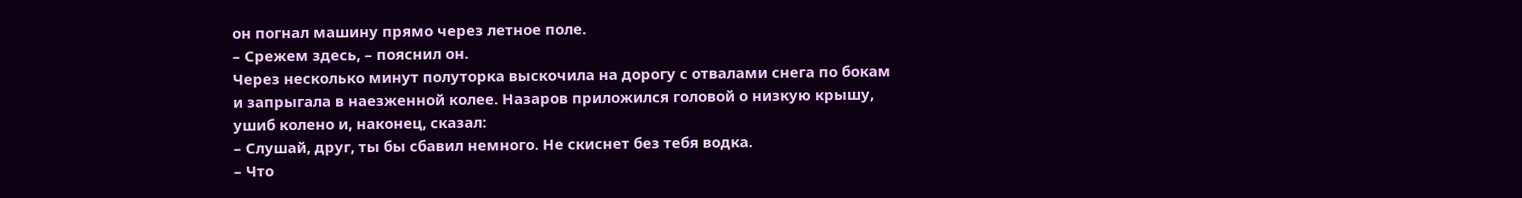он погнал машину прямо через летное поле.
– Срежем здесь, – пояснил он.
Через несколько минут полуторка выскочила на дорогу с отвалами снега по бокам и запрыгала в наезженной колее. Назаров приложился головой о низкую крышу, ушиб колено и, наконец, сказал:
– Слушай, друг, ты бы сбавил немного. Не скиснет без тебя водка.
– Что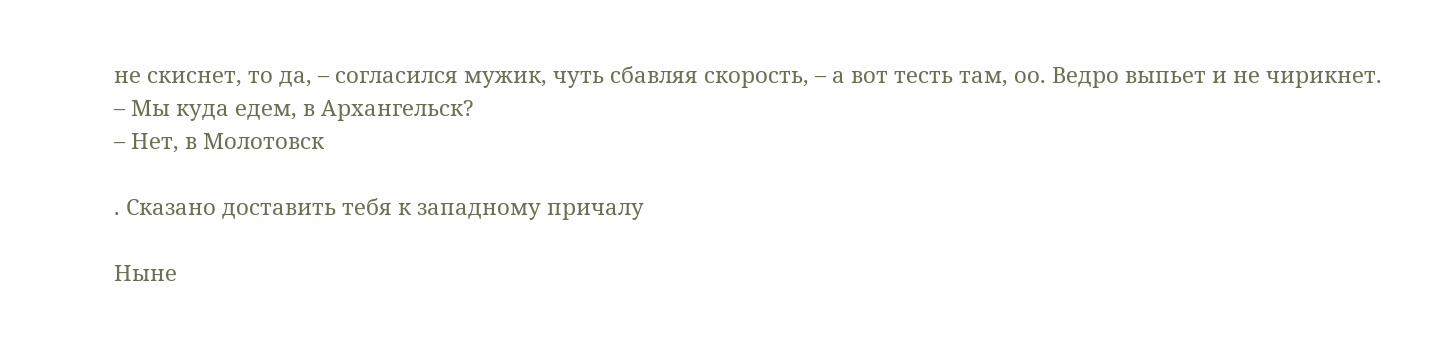не скиснет, то да, – согласился мужик, чуть сбавляя скорость, – а вот тесть там, оо. Ведро выпьет и не чирикнет.
– Мы куда едем, в Архангельск?
– Нет, в Молотовск

. Сказано доставить тебя к западному причалу

Ныне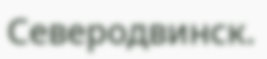Северодвинск.